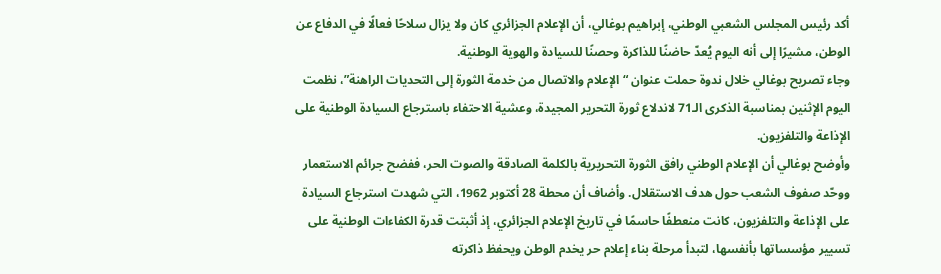أكد رئيس المجلس الشعبي الوطني، إبراهيم بوغالي، أن الإعلام الجزائري كان ولا يزال سلاحًا فعالًا في الدفاع عن الوطن، مشيرًا إلى أنه اليوم يُعدّ حاضنًا للذاكرة وحصنًا للسيادة والهوية الوطنية.
وجاء تصريح بوغالي خلال ندوة حملت عنوان “الإعلام والاتصال من خدمة الثورة إلى التحديات الراهنة”، نظمت اليوم الإثنين بمناسبة الذكرى الـ71 لاندلاع ثورة التحرير المجيدة، وعشية الاحتفاء باسترجاع السيادة الوطنية على الإذاعة والتلفزيون.
وأوضح بوغالي أن الإعلام الوطني رافق الثورة التحريرية بالكلمة الصادقة والصوت الحر، ففضح جرائم الاستعمار ووحّد صفوف الشعب حول هدف الاستقلال. وأضاف أن محطة 28 أكتوبر 1962، التي شهدت استرجاع السيادة على الإذاعة والتلفزيون، كانت منعطفًا حاسمًا في تاريخ الإعلام الجزائري، إذ أثبتت قدرة الكفاءات الوطنية على تسيير مؤسساتها بأنفسها، لتبدأ مرحلة بناء إعلام حر يخدم الوطن ويحفظ ذاكرته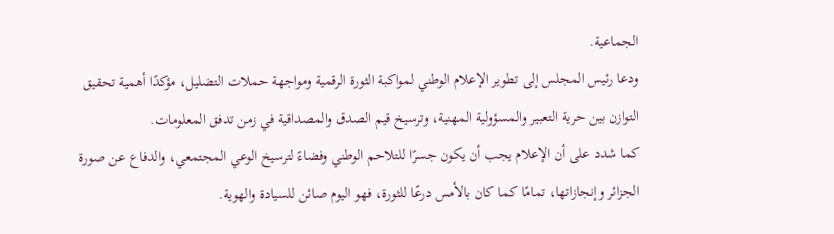الجماعية.
ودعا رئيس المجلس إلى تطوير الإعلام الوطني لمواكبة الثورة الرقمية ومواجهة حملات التضليل، مؤكدًا أهمية تحقيق التوازن بين حرية التعبير والمسؤولية المهنية، وترسيخ قيم الصدق والمصداقية في زمن تدفق المعلومات.
كما شدد على أن الإعلام يجب أن يكون جسرًا للتلاحم الوطني وفضاءً لترسيخ الوعي المجتمعي، والدفاع عن صورة الجزائر وإنجازاتها، تمامًا كما كان بالأمس درعًا للثورة، فهو اليوم صائن للسيادة والهوية.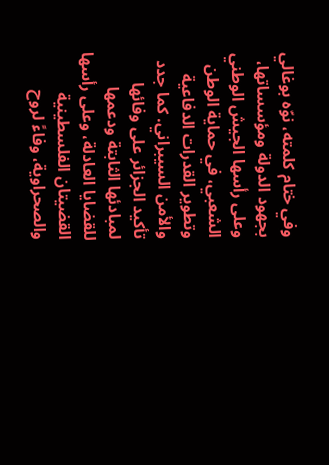وفي ختام كلمته، نوّه بوغالي بجهود الدولة ومؤسساتها، وعلى رأسها الجيش الوطني الشعبي، في حماية الوطن وتطوير القدرات الدفاعية والأمن السيبراني. كما جدد تأكيد الجزائر على وفائها لمبادئها الثابتة ودعمها للقضايا العادلة، وعلى رأسها القضيتان الفلسطينية والصحراوية، وفاءً لروح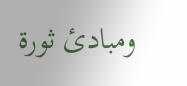ومبادئ ثورة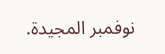نوفمبر المجيدة.